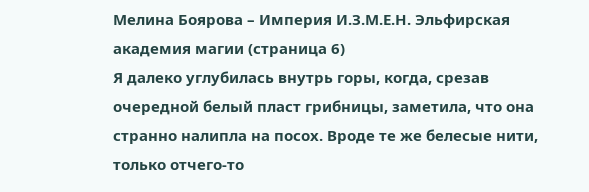Мелина Боярова – Империя И.З.М.Е.Н. Эльфирская академия магии (страница 6)
Я далеко углубилась внутрь горы, когда, срезав очередной белый пласт грибницы, заметила, что она странно налипла на посох. Вроде те же белесые нити, только отчего-то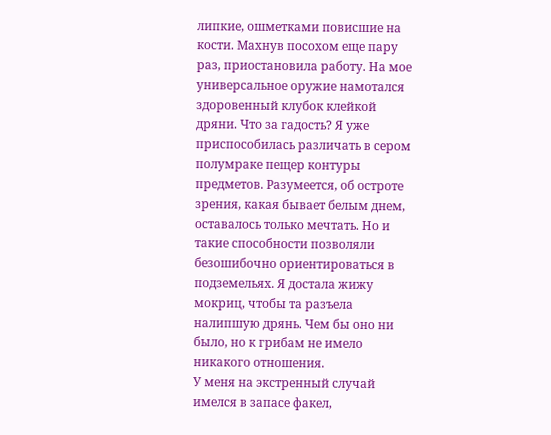липкие, ошметками повисшие на кости. Махнув посохом еще пару раз, приостановила работу. На мое универсальное оружие намотался здоровенный клубок клейкой дряни. Что за гадость? Я уже приспособилась различать в сером полумраке пещер контуры предметов. Разумеется, об остроте зрения, какая бывает белым днем, оставалось только мечтать. Но и такие способности позволяли безошибочно ориентироваться в подземельях. Я достала жижу мокриц, чтобы та разъела налипшую дрянь. Чем бы оно ни было, но к грибам не имело никакого отношения.
У меня на экстренный случай имелся в запасе факел,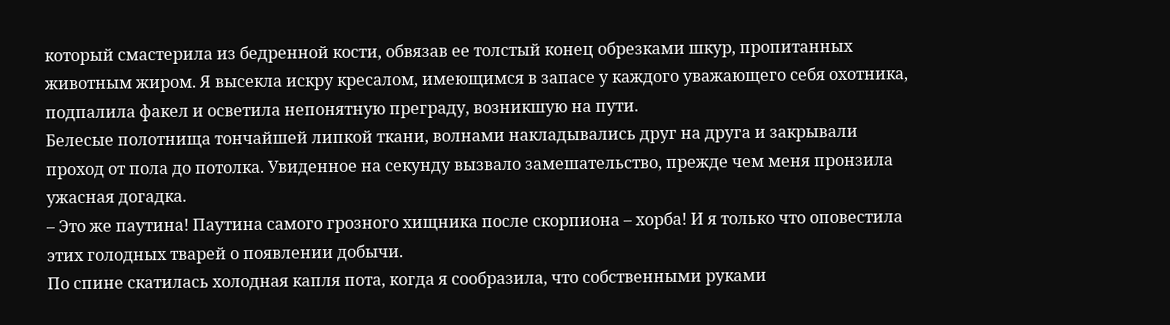который смастерила из бедренной кости, обвязав ее толстый конец обрезками шкур, пропитанных животным жиром. Я высекла искру кресалом, имеющимся в запасе у каждого уважающего себя охотника, подпалила факел и осветила непонятную преграду, возникшую на пути.
Белесые полотнища тончайшей липкой ткани, волнами накладывались друг на друга и закрывали проход от пола до потолка. Увиденное на секунду вызвало замешательство, прежде чем меня пронзила ужасная догадка.
– Это же паутина! Паутина самого грозного хищника после скорпиона – хорба! И я только что оповестила этих голодных тварей о появлении добычи.
По спине скатилась холодная капля пота, когда я сообразила, что собственными руками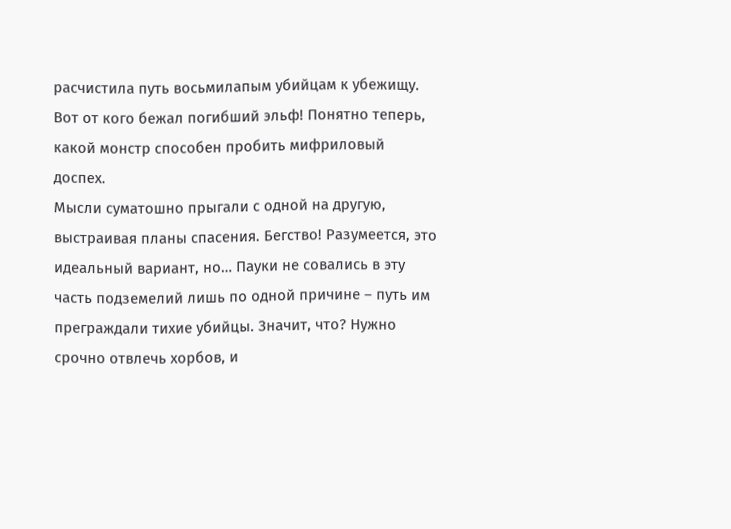расчистила путь восьмилапым убийцам к убежищу. Вот от кого бежал погибший эльф! Понятно теперь, какой монстр способен пробить мифриловый доспех.
Мысли суматошно прыгали с одной на другую, выстраивая планы спасения. Бегство! Разумеется, это идеальный вариант, но… Пауки не совались в эту часть подземелий лишь по одной причине – путь им преграждали тихие убийцы. Значит, что? Нужно срочно отвлечь хорбов, и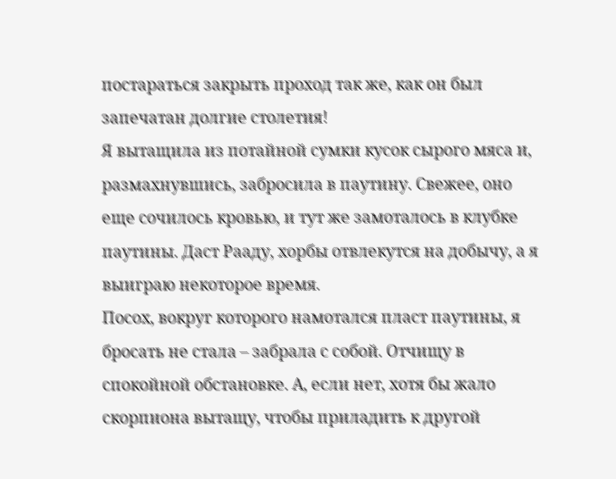постараться закрыть проход так же, как он был запечатан долгие столетия!
Я вытащила из потайной сумки кусок сырого мяса и, размахнувшись, забросила в паутину. Свежее, оно еще сочилось кровью, и тут же замоталось в клубке паутины. Даст Рааду, хорбы отвлекутся на добычу, а я выиграю некоторое время.
Посох, вокруг которого намотался пласт паутины, я бросать не стала – забрала с собой. Отчищу в спокойной обстановке. А, если нет, хотя бы жало скорпиона вытащу, чтобы приладить к другой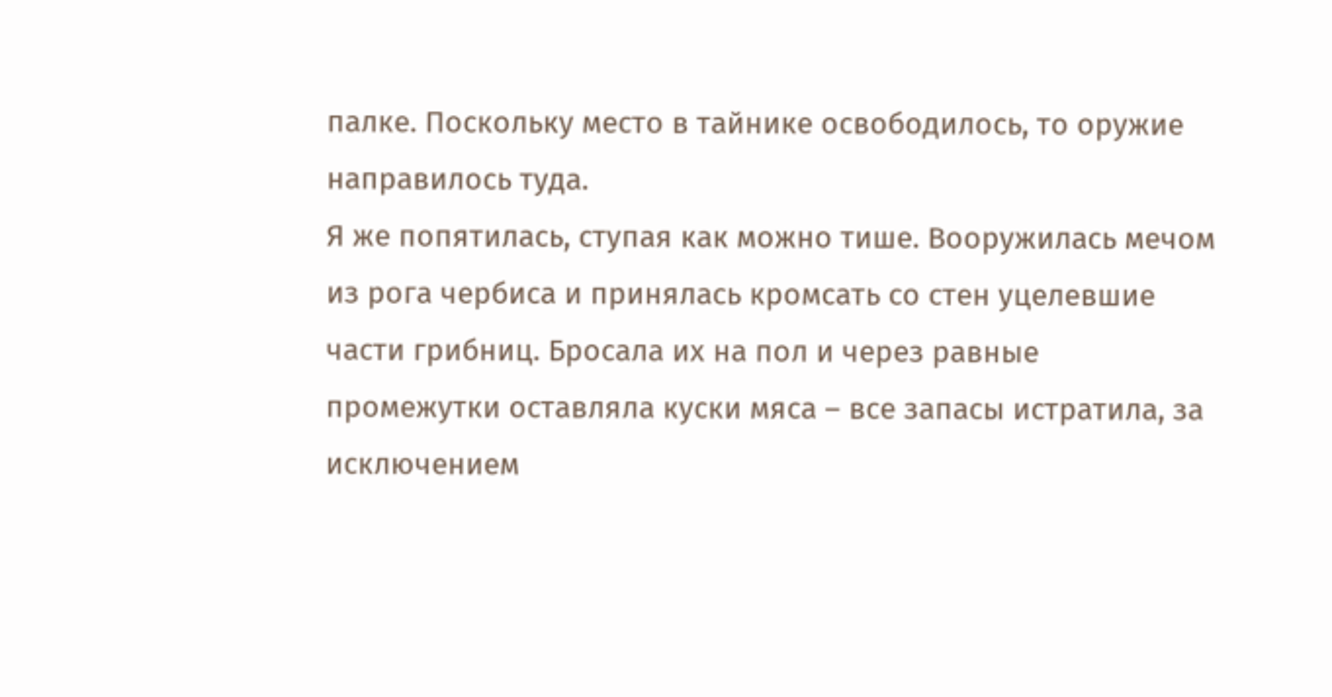палке. Поскольку место в тайнике освободилось, то оружие направилось туда.
Я же попятилась, ступая как можно тише. Вооружилась мечом из рога чербиса и принялась кромсать со стен уцелевшие части грибниц. Бросала их на пол и через равные промежутки оставляла куски мяса – все запасы истратила, за исключением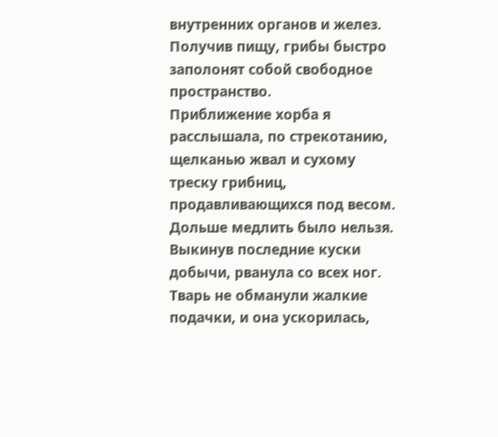внутренних органов и желез. Получив пищу, грибы быстро заполонят собой свободное пространство.
Приближение хорба я расслышала, по стрекотанию, щелканью жвал и сухому треску грибниц, продавливающихся под весом. Дольше медлить было нельзя. Выкинув последние куски добычи, рванула со всех ног. Тварь не обманули жалкие подачки, и она ускорилась,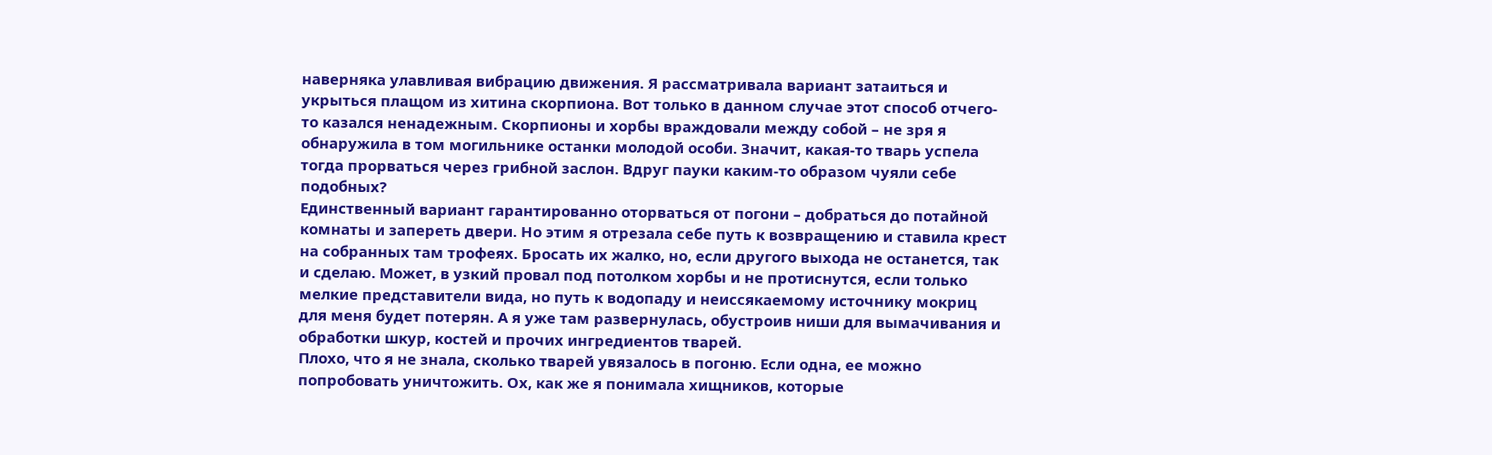наверняка улавливая вибрацию движения. Я рассматривала вариант затаиться и укрыться плащом из хитина скорпиона. Вот только в данном случае этот способ отчего-то казался ненадежным. Скорпионы и хорбы враждовали между собой – не зря я обнаружила в том могильнике останки молодой особи. Значит, какая-то тварь успела тогда прорваться через грибной заслон. Вдруг пауки каким-то образом чуяли себе подобных?
Единственный вариант гарантированно оторваться от погони – добраться до потайной комнаты и запереть двери. Но этим я отрезала себе путь к возвращению и ставила крест на собранных там трофеях. Бросать их жалко, но, если другого выхода не останется, так и сделаю. Может, в узкий провал под потолком хорбы и не протиснутся, если только мелкие представители вида, но путь к водопаду и неиссякаемому источнику мокриц для меня будет потерян. А я уже там развернулась, обустроив ниши для вымачивания и обработки шкур, костей и прочих ингредиентов тварей.
Плохо, что я не знала, сколько тварей увязалось в погоню. Если одна, ее можно попробовать уничтожить. Ох, как же я понимала хищников, которые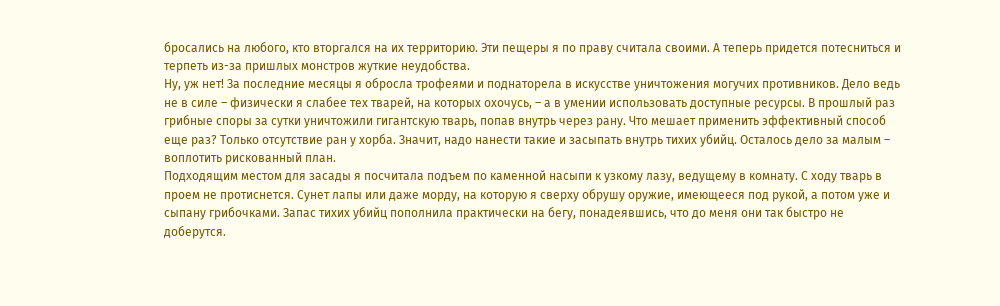бросались на любого, кто вторгался на их территорию. Эти пещеры я по праву считала своими. А теперь придется потесниться и терпеть из-за пришлых монстров жуткие неудобства.
Ну, уж нет! За последние месяцы я обросла трофеями и поднаторела в искусстве уничтожения могучих противников. Дело ведь не в силе – физически я слабее тех тварей, на которых охочусь, – а в умении использовать доступные ресурсы. В прошлый раз грибные споры за сутки уничтожили гигантскую тварь, попав внутрь через рану. Что мешает применить эффективный способ еще раз? Только отсутствие ран у хорба. Значит, надо нанести такие и засыпать внутрь тихих убийц. Осталось дело за малым – воплотить рискованный план.
Подходящим местом для засады я посчитала подъем по каменной насыпи к узкому лазу, ведущему в комнату. С ходу тварь в проем не протиснется. Сунет лапы или даже морду, на которую я сверху обрушу оружие, имеющееся под рукой, а потом уже и сыпану грибочками. Запас тихих убийц пополнила практически на бегу, понадеявшись, что до меня они так быстро не доберутся.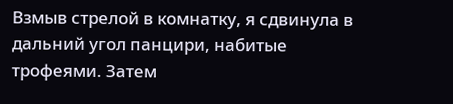Взмыв стрелой в комнатку, я сдвинула в дальний угол панцири, набитые трофеями. Затем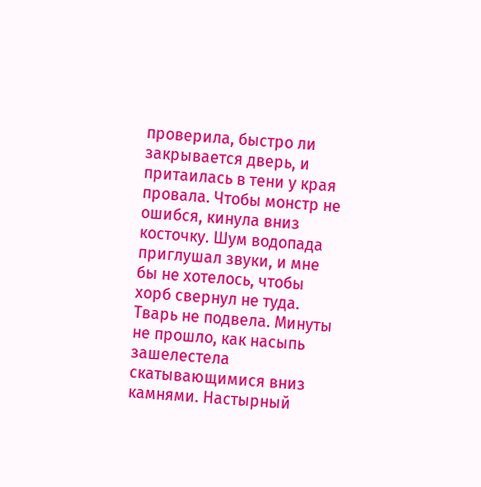проверила, быстро ли закрывается дверь, и притаилась в тени у края провала. Чтобы монстр не ошибся, кинула вниз косточку. Шум водопада приглушал звуки, и мне бы не хотелось, чтобы хорб свернул не туда. Тварь не подвела. Минуты не прошло, как насыпь зашелестела скатывающимися вниз камнями. Настырный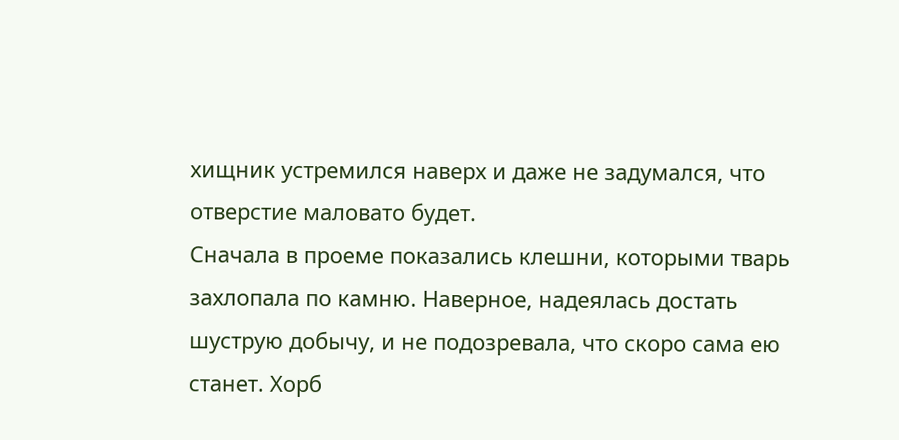хищник устремился наверх и даже не задумался, что отверстие маловато будет.
Сначала в проеме показались клешни, которыми тварь захлопала по камню. Наверное, надеялась достать шуструю добычу, и не подозревала, что скоро сама ею станет. Хорб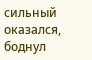сильный оказался, боднул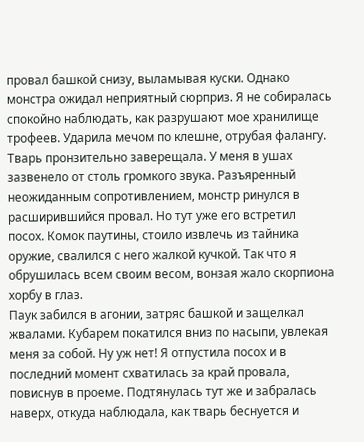провал башкой снизу, выламывая куски. Однако монстра ожидал неприятный сюрприз. Я не собиралась спокойно наблюдать, как разрушают мое хранилище трофеев. Ударила мечом по клешне, отрубая фалангу. Тварь пронзительно заверещала. У меня в ушах зазвенело от столь громкого звука. Разъяренный неожиданным сопротивлением, монстр ринулся в расширившийся провал. Но тут уже его встретил посох. Комок паутины, стоило извлечь из тайника оружие, свалился с него жалкой кучкой. Так что я обрушилась всем своим весом, вонзая жало скорпиона хорбу в глаз.
Паук забился в агонии, затряс башкой и защелкал жвалами. Кубарем покатился вниз по насыпи, увлекая меня за собой. Ну уж нет! Я отпустила посох и в последний момент схватилась за край провала, повиснув в проеме. Подтянулась тут же и забралась наверх, откуда наблюдала, как тварь беснуется и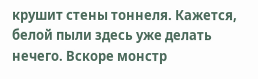крушит стены тоннеля. Кажется, белой пыли здесь уже делать нечего. Вскоре монстр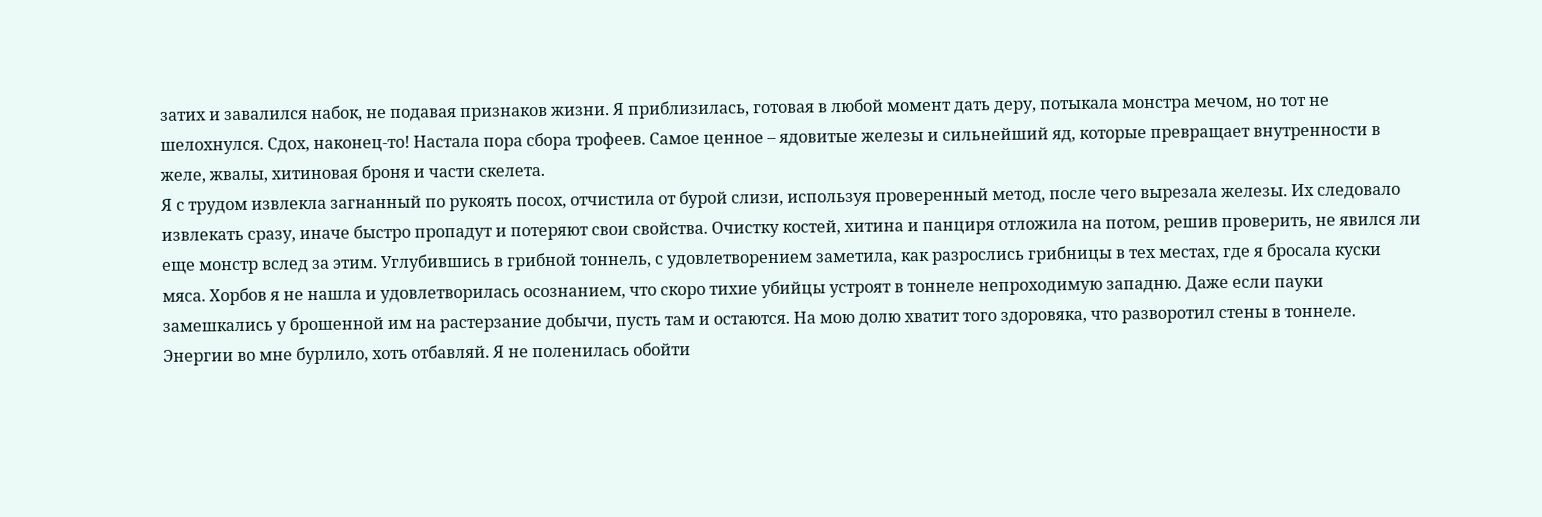затих и завалился набок, не подавая признаков жизни. Я приблизилась, готовая в любой момент дать деру, потыкала монстра мечом, но тот не шелохнулся. Сдох, наконец-то! Настала пора сбора трофеев. Самое ценное – ядовитые железы и сильнейший яд, которые превращает внутренности в желе, жвалы, хитиновая броня и части скелета.
Я с трудом извлекла загнанный по рукоять посох, отчистила от бурой слизи, используя проверенный метод, после чего вырезала железы. Их следовало извлекать сразу, иначе быстро пропадут и потеряют свои свойства. Очистку костей, хитина и панциря отложила на потом, решив проверить, не явился ли еще монстр вслед за этим. Углубившись в грибной тоннель, с удовлетворением заметила, как разрослись грибницы в тех местах, где я бросала куски мяса. Хорбов я не нашла и удовлетворилась осознанием, что скоро тихие убийцы устроят в тоннеле непроходимую западню. Даже если пауки замешкались у брошенной им на растерзание добычи, пусть там и остаются. На мою долю хватит того здоровяка, что разворотил стены в тоннеле.
Энергии во мне бурлило, хоть отбавляй. Я не поленилась обойти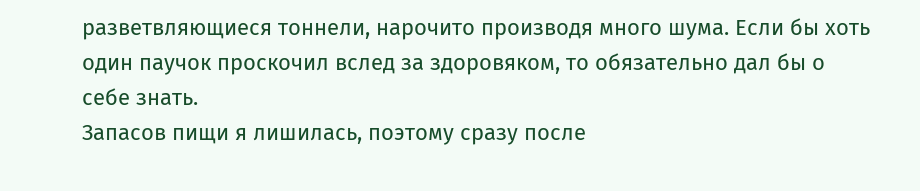разветвляющиеся тоннели, нарочито производя много шума. Если бы хоть один паучок проскочил вслед за здоровяком, то обязательно дал бы о себе знать.
Запасов пищи я лишилась, поэтому сразу после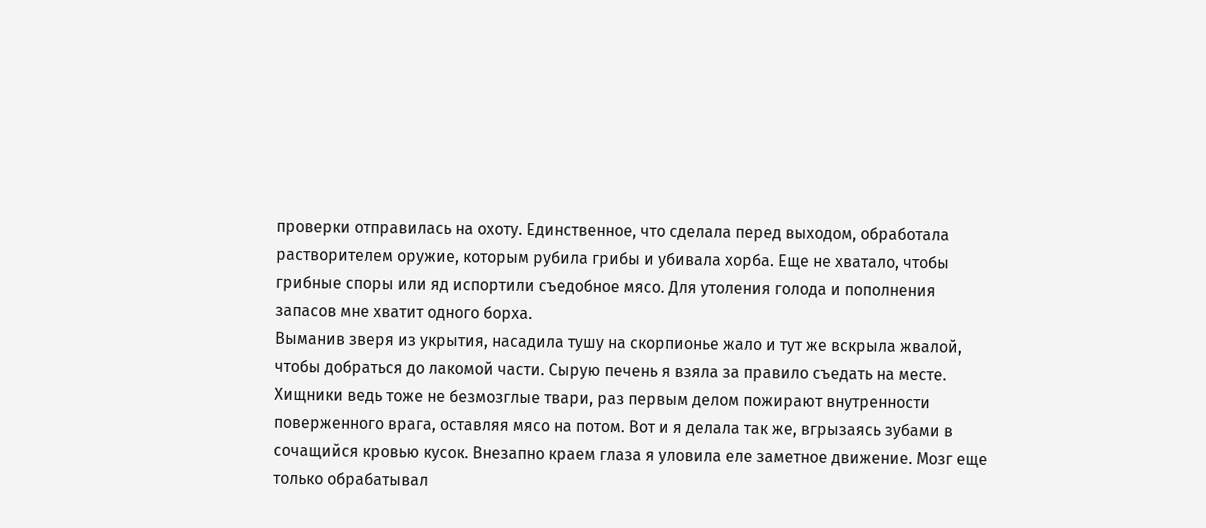проверки отправилась на охоту. Единственное, что сделала перед выходом, обработала растворителем оружие, которым рубила грибы и убивала хорба. Еще не хватало, чтобы грибные споры или яд испортили съедобное мясо. Для утоления голода и пополнения запасов мне хватит одного борха.
Выманив зверя из укрытия, насадила тушу на скорпионье жало и тут же вскрыла жвалой, чтобы добраться до лакомой части. Сырую печень я взяла за правило съедать на месте. Хищники ведь тоже не безмозглые твари, раз первым делом пожирают внутренности поверженного врага, оставляя мясо на потом. Вот и я делала так же, вгрызаясь зубами в сочащийся кровью кусок. Внезапно краем глаза я уловила еле заметное движение. Мозг еще только обрабатывал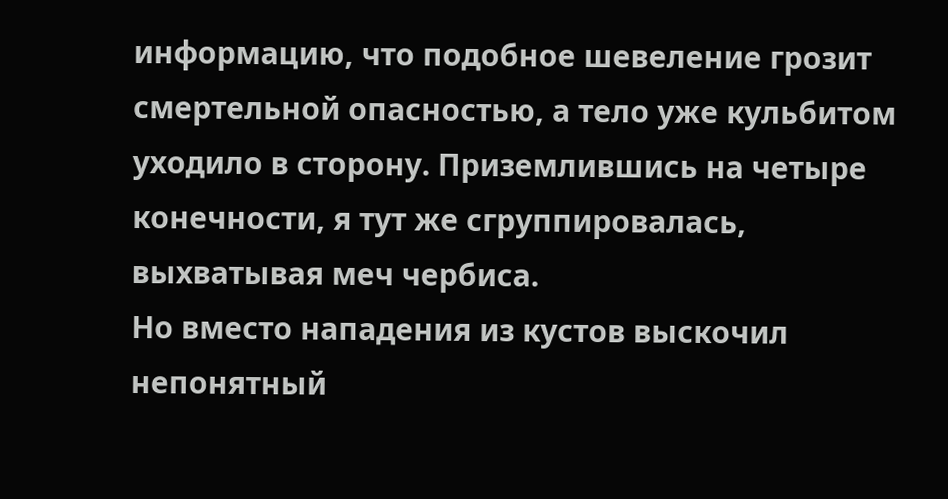информацию, что подобное шевеление грозит смертельной опасностью, а тело уже кульбитом уходило в сторону. Приземлившись на четыре конечности, я тут же сгруппировалась, выхватывая меч чербиса.
Но вместо нападения из кустов выскочил непонятный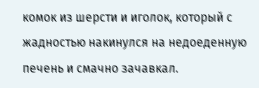комок из шерсти и иголок, который с жадностью накинулся на недоеденную печень и смачно зачавкал.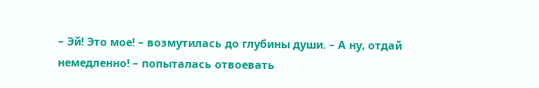– Эй! Это мое! – возмутилась до глубины души. – А ну, отдай немедленно! – попыталась отвоевать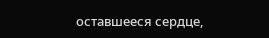оставшееся сердце,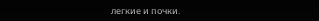легкие и почки.